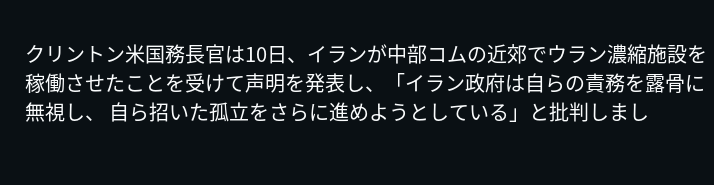クリントン米国務長官は10日、イランが中部コムの近郊でウラン濃縮施設を稼働させたことを受けて声明を発表し、「イラン政府は自らの責務を露骨に無視し、 自ら招いた孤立をさらに進めようとしている」と批判しまし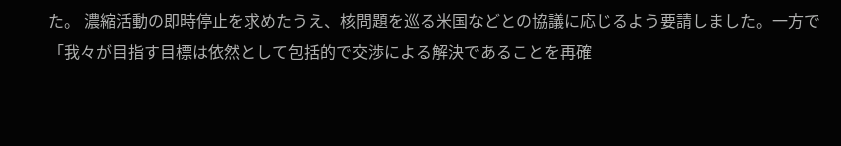た。 濃縮活動の即時停止を求めたうえ、核問題を巡る米国などとの協議に応じるよう要請しました。一方で 「我々が目指す目標は依然として包括的で交渉による解決であることを再確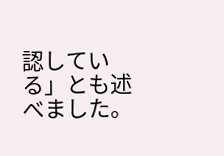認している」とも述べました。